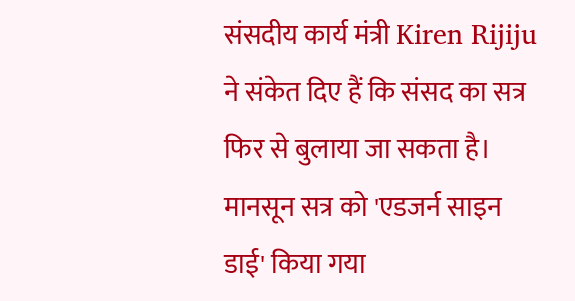संसदीय कार्य मंत्री Kiren Rijiju ने संकेत दिए हैं कि संसद का सत्र फिर से बुलाया जा सकता है। मानसून सत्र को 'एडजर्न साइन डाई' किया गया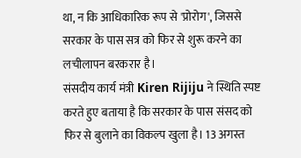था, न कि आधिकारिक रूप से 'प्रोरोग', जिससे सरकार के पास सत्र को फिर से शुरू करने का लचीलापन बरकरार है।
संसदीय कार्य मंत्री Kiren Rijiju ने स्थिति स्पष्ट करते हुए बताया है कि सरकार के पास संसद को फिर से बुलाने का विकल्प खुला है। 13 अगस्त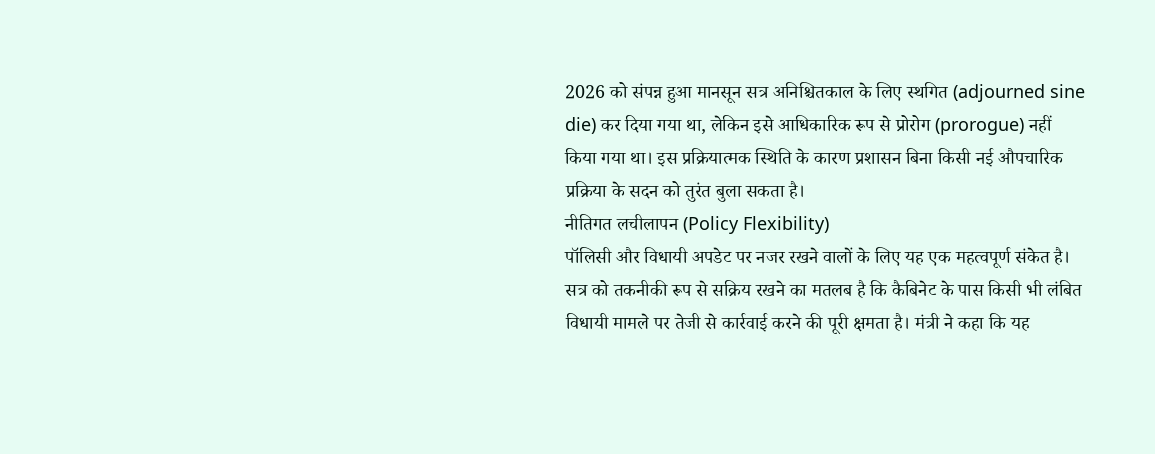2026 को संपन्न हुआ मानसून सत्र अनिश्चितकाल के लिए स्थगित (adjourned sine die) कर दिया गया था, लेकिन इसे आधिकारिक रूप से प्रोरोग (prorogue) नहीं किया गया था। इस प्रक्रियात्मक स्थिति के कारण प्रशासन बिना किसी नई औपचारिक प्रक्रिया के सदन को तुरंत बुला सकता है।
नीतिगत लचीलापन (Policy Flexibility)
पॉलिसी और विधायी अपडेट पर नजर रखने वालों के लिए यह एक महत्वपूर्ण संकेत है। सत्र को तकनीकी रूप से सक्रिय रखने का मतलब है कि कैबिनेट के पास किसी भी लंबित विधायी मामले पर तेजी से कार्रवाई करने की पूरी क्षमता है। मंत्री ने कहा कि यह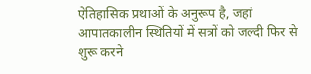ऐतिहासिक प्रथाओं के अनुरूप है, जहां आपातकालीन स्थितियों में सत्रों को जल्दी फिर से शुरू करने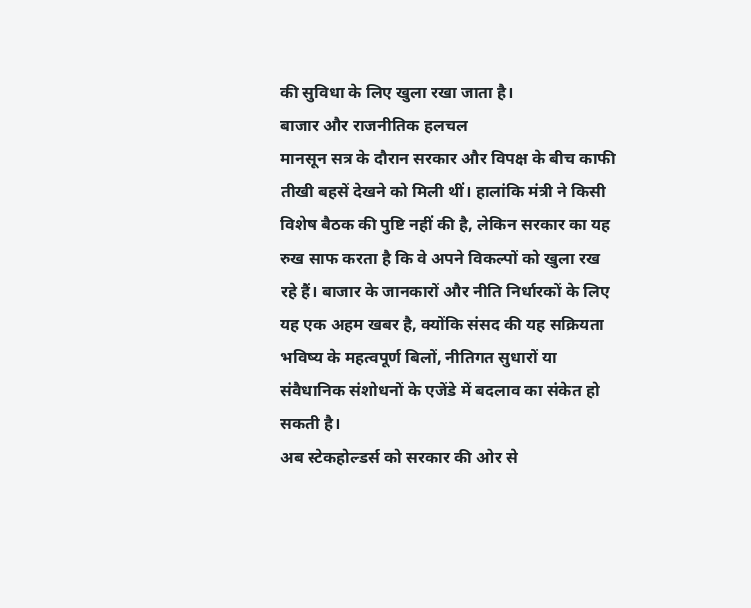की सुविधा के लिए खुला रखा जाता है।
बाजार और राजनीतिक हलचल
मानसून सत्र के दौरान सरकार और विपक्ष के बीच काफी तीखी बहसें देखने को मिली थीं। हालांकि मंत्री ने किसी विशेष बैठक की पुष्टि नहीं की है, लेकिन सरकार का यह रुख साफ करता है कि वे अपने विकल्पों को खुला रख रहे हैं। बाजार के जानकारों और नीति निर्धारकों के लिए यह एक अहम खबर है, क्योंकि संसद की यह सक्रियता भविष्य के महत्वपूर्ण बिलों, नीतिगत सुधारों या संवैधानिक संशोधनों के एजेंडे में बदलाव का संकेत हो सकती है।
अब स्टेकहोल्डर्स को सरकार की ओर से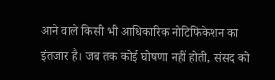आने वाले किसी भी आधिकारिक नोटिफिकेशन का इंतजार है। जब तक कोई घोषणा नहीं होती, संसद को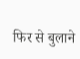फिर से बुलाने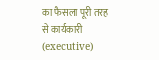का फैसला पूरी तरह से कार्यकारी (executive)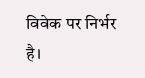विवेक पर निर्भर है।